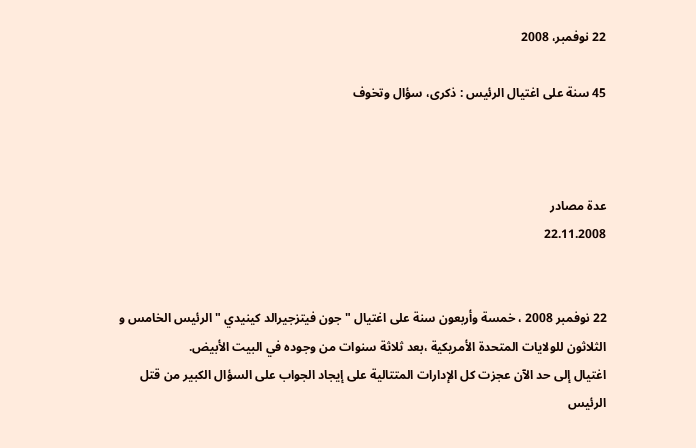22 نوفمبر، 2008

45 سنة على اغتيال الرئيس : ذكرى، سؤال وتخوف



عدة مصادر
22.11.2008


22 نوفمبر 2008 ، خمسة وأربعون سنة على اغتيال " جون فيتزجيرالد كينيدي " الرئيس الخامس و الثلاثون للولايات المتحدة الأمريكية ،بعد ثلاثة سنوات من وجوده في البيت الأبيض.
اغتيال إلى حد الآن عجزت كل الإدارات المتتالية على إيجاد الجواب على السؤال الكبير من قتل الرئيس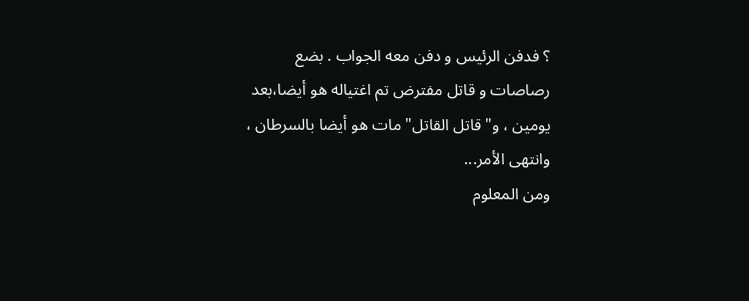؟ فدفن الرئيس و دفن معه الجواب . بضع رصاصات و قاتل مفترض تم اغتياله هو أيضا،بعد يومين ، و"قاتل القاتل" مات هو أيضا بالسرطان ، وانتهى الأمر...
ومن المعلوم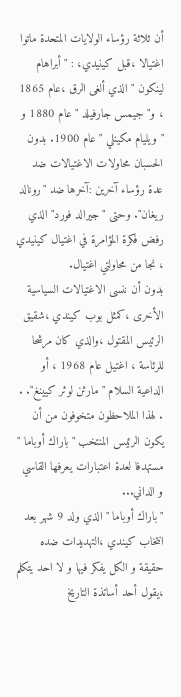أن ثلاثة رؤساء الولايات المتحدة ماتوا اغتيالا ،قبل كينيدي، : " أبراهام لينكون " الذي ألغى الرق ،عام 1865 ، و" جيمس جارفيلد " عام 1880 و " ويليام مكينلي " عام 1900. بدون الحسبان محاولات الاغتيالات ضد عدة رؤساء آخرين :آخرها ضد "رونالد ريغان". وحتى "جيرالد فورد" الذي رفض فكرة المؤامرة في اغتيال كينيدي ، نجا من محاولتي اغتيال.
بدون أن ننسى الاغتيالات السياسية الأخرى ،كمثل بوب كيندي ،شقيق الرئيس المقتول ،والذي كان مرشحا للرئاسة ، اغتيل عام 1968 ، أو الداعية السلام "مارثن لوثر كيينغ". . . لهذا الملاحظون متخوفون من أن يكون الرئيس المنتخب "باراك أوباما " مستهدفا لعدة اعتبارات يعرفها القاسي و الداني...
"باراك أوباما " الذي ولد 9 شهر بعد انتخاب كيندي ،التهديدات ضده حقيقة و الكل يفكر فيها و لا احد يتكلم ،يقول أحد أساتذة التاريخ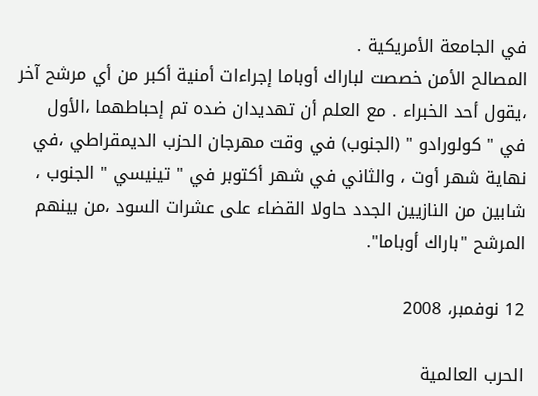في الجامعة الأمريكية .
المصالح الأمن خصصت لباراك أوباما إجراءات أمنية أكبر من أي مرشح آخر ،يقول أحد الخبراء . مع العلم أن تهديدان ضده تم إحباطهما ،الأول في " كولورادو " (الجنوب) في وقت مهرجان الحزب الديمقراطي ،في نهاية شهر أوت ، والثاني في شهر أكتوبر في " تينيسي " الجنوب ، شابين من النازيين الجدد حاولا القضاء على عشرات السود ،من بينهم المرشح "باراك أوباما".

12 نوفمبر، 2008

الحرب العالمية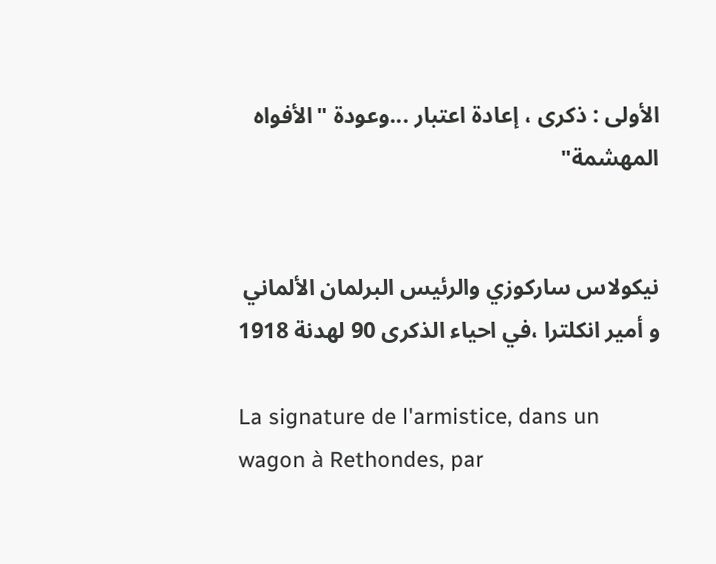الأولى : ذكرى ، إعادة اعتبار ...وعودة "الأفواه المهشمة"


نيكولاس ساركوزي والرئيس البرلمان الألماني و أمير انكلترا ،في احياء الذكرى 90 لهدنة 1918

La signature de l'armistice, dans un wagon à Rethondes, par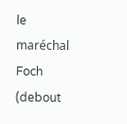le maréchal Foch (debout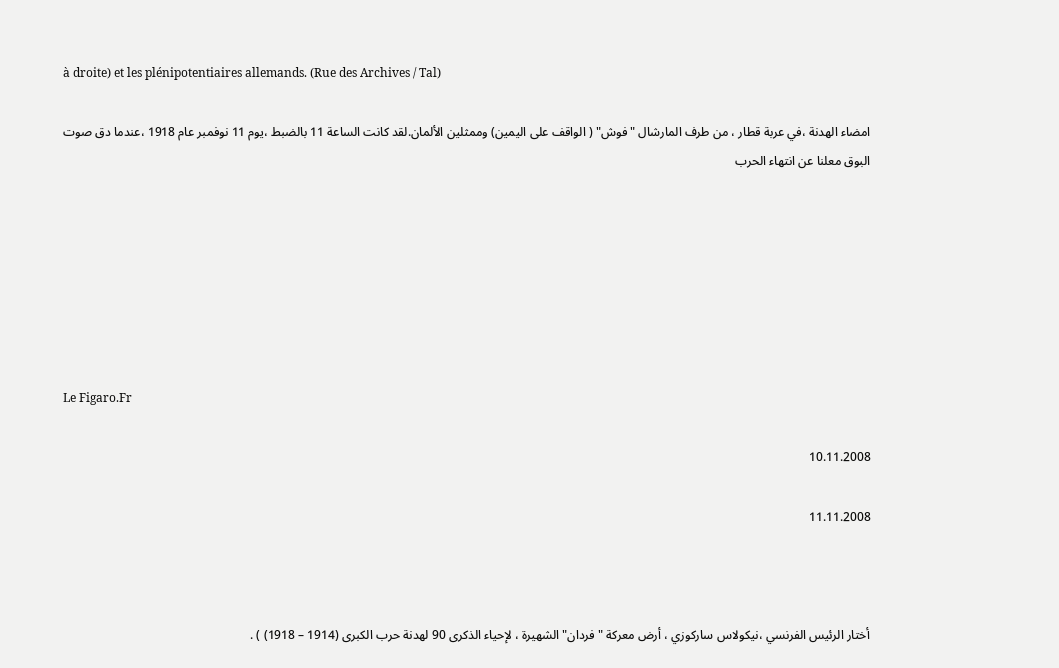à droite) et les plénipotentiaires allemands. (Rue des Archives / Tal)

امضاء الهدنة ،في عربة قطار ، من طرف المارشال "فوش" ( الواقف على اليمين) وممثلين الألمان.لقد كانت الساعة 11 بالضبط ،يوم 11 نوفمبر عام 1918 ،عندما دق صوت البوق معلنا عن انتهاء الحرب







Le Figaro.Fr

10.11.2008

11.11.2008



أختار الرئيس الفرنسي ،نيكولاس ساركوزي ، أرض معركة "فردان" الشهيرة ، لإحياء الذكرى 90 لهدنة حرب الكبرى (1914 – 1918) ) .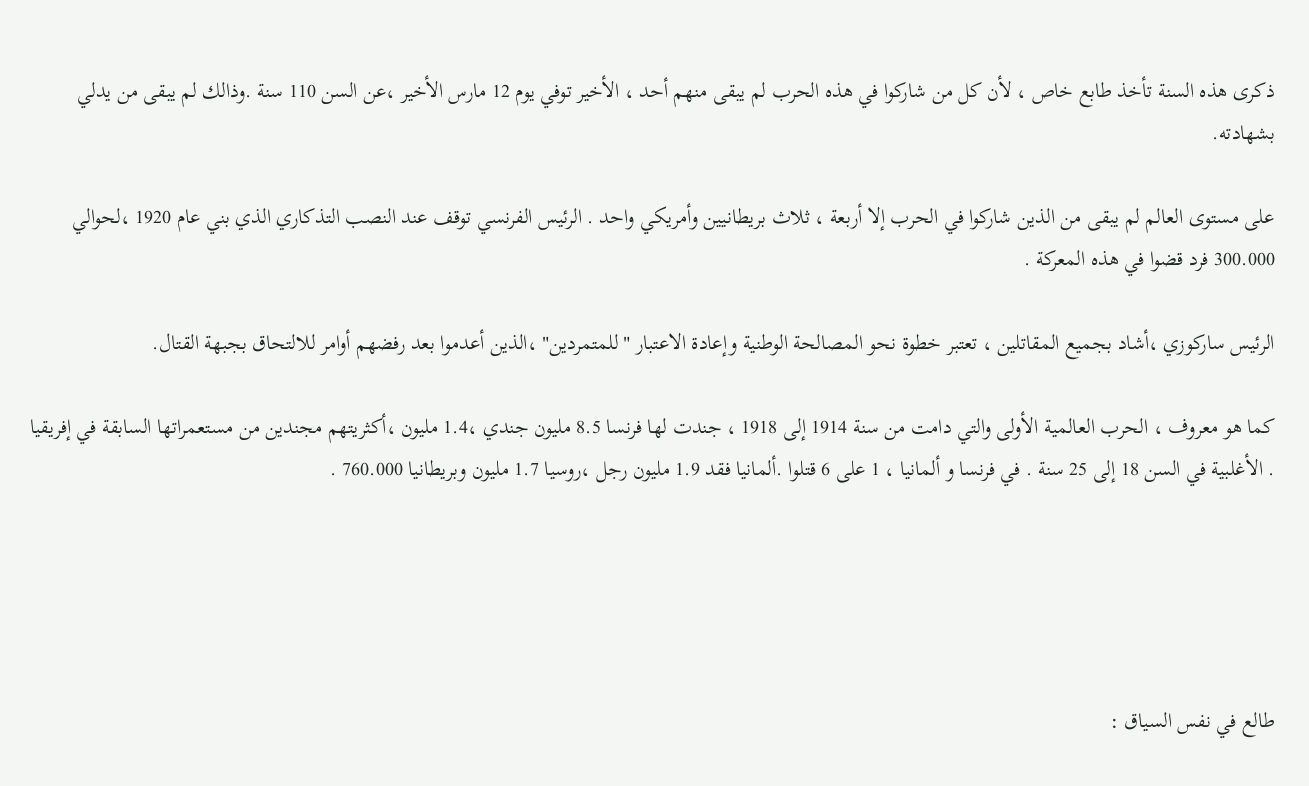ذكرى هذه السنة تأخذ طابع خاص ، لأن كل من شاركوا في هذه الحرب لم يبقى منهم أحد ، الأخير توفي يوم 12 مارس الأخير ،عن السن 110 سنة .وذالك لم يبقى من يدلي بشهادته.

على مستوى العالم لم يبقى من الذين شاركوا في الحرب إلا أربعة ، ثلاث بريطانيين وأمريكي واحد . الرئيس الفرنسي توقف عند النصب التذكاري الذي بني عام 1920 ،لحوالي 300.000 فرد قضوا في هذه المعركة .

الرئيس ساركوزي ،أشاد بجميع المقاتلين ، تعتبر خطوة نحو المصالحة الوطنية وإعادة الاعتبار "للمتمردين" ،الذين أعدموا بعد رفضهم أوامر للالتحاق بجبهة القتال.

كما هو معروف ، الحرب العالمية الأولى والتي دامت من سنة 1914 إلى 1918 ، جندت لها فرنسا 8.5 مليون جندي ،1.4 مليون ،أكثريتهم مجندين من مستعمراتها السابقة في إفريقيا . الأغلبية في السن 18 إلى 25 سنة . في فرنسا و ألمانيا ، 1 على 6 قتلوا .ألمانيا فقد 1.9 مليون رجل ،روسيا 1.7 مليون وبريطانيا 760.000 .





طالع في نفس السياق :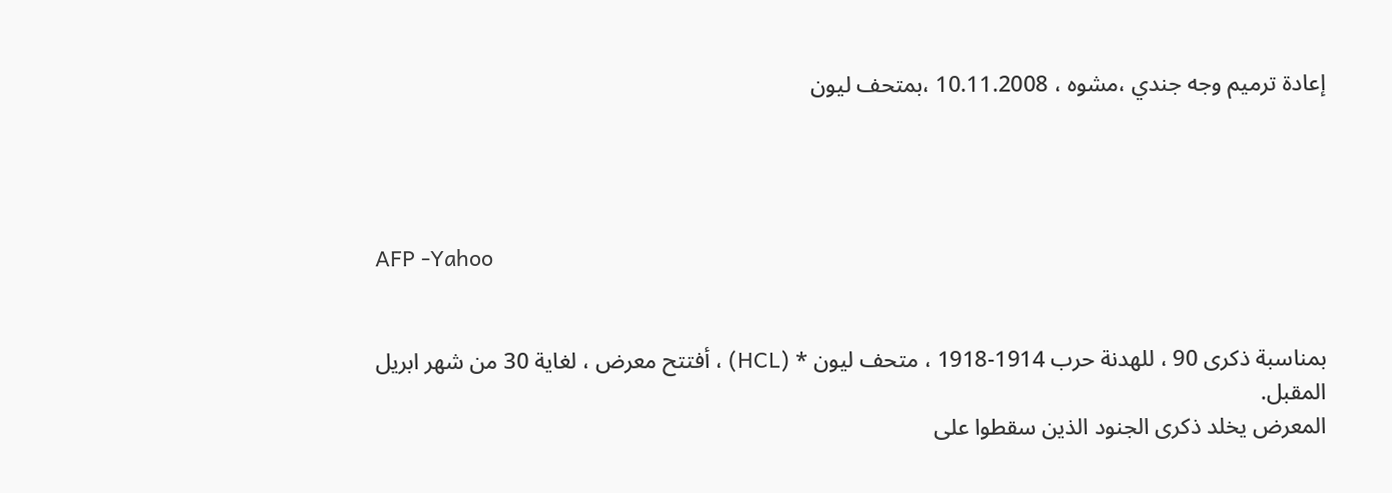إعادة ترميم وجه جندي ،مشوه ، 10.11.2008 ،بمتحف ليون




AFP -Yahoo


بمناسبة ذكرى 90 ، للهدنة حرب 1914-1918 ، متحف ليون * (HCL) ، أفتتح معرض ، لغاية 30 من شهر ابريل المقبل.
المعرض يخلد ذكرى الجنود الذين سقطوا على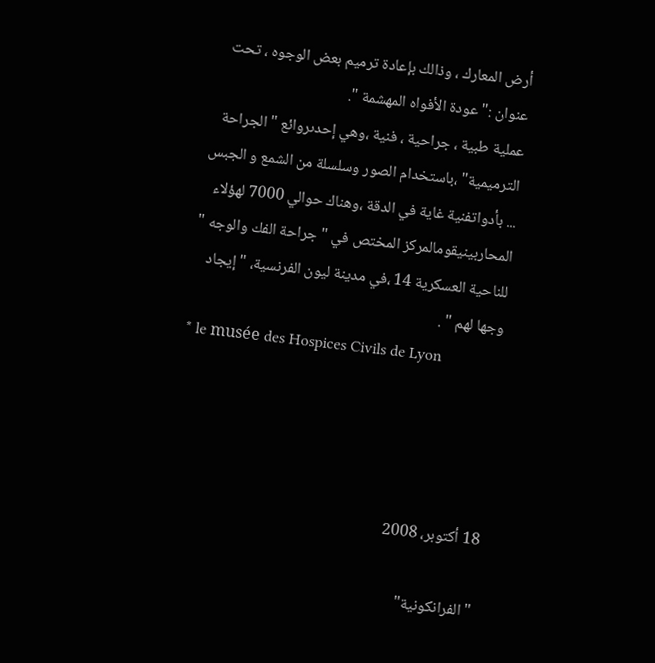أرض المعارك ، وذالك بإعادة ترميم بعض الوجوه ، تحت عنوان :" عودة الأفواه المهشمة ".
عملية طبية ، جراحية ، فنية ،وهي إحدىروائع "الجراحة الترميمية" ،باستخدام الصور وسلسلة من الشمع و الجبس ... بأدواتفنية غاية في الدقة ،وهناك حوالي 7000 لهؤلاء المحاربينيقومالمركز المختص في " جراحة الفك والوجه " للناحية العسكرية 14 ،في مدينة ليون الفرنسية، " إيجاد وجها لهم " .
* le musée des Hospices Civils de Lyon




18 أكتوبر، 2008

" الفرانكونية"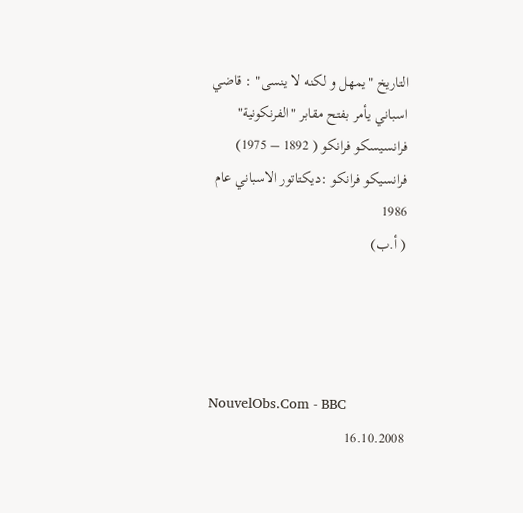التاريخ "يمهل و لكنه لا ينسى" : قاضي اسباني يأمر بفتح مقابر "الفرنكونية"
فرانسيسكو فرانكو ( 1892 – 1975)
فرانسيكو فرانكو :ديكتاتور الاسباني عام 1986
( أ.ب)




NouvelObs.Com - BBC
16.10.2008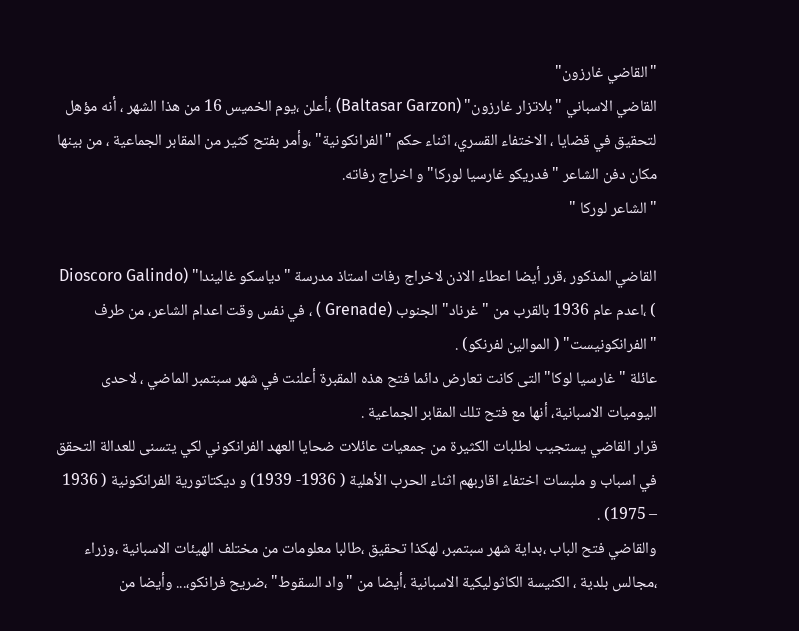"القاضي غارزون"
القاضي الاسباني "بلاتزار غارزون" (Baltasar Garzon) ،أعلن ،يوم الخميس 16 من هذا الشهر ، أنه مؤهل لتحقيق في قضايا ، الاختفاء القسري، اثناء حكم "الفرانكونية" ،وأمر بفتح كثير من المقابر الجماعية ، من بينها مكان دفن الشاعر " فدريكو غارسيا لوركا" و اخراج رفاته.
"الشاعر لوركا "

القاضي المذكور ،قرر أيضا اعطاء الاذن لاخراج رفات استاذ مدرسة "دياسكو غاليندا" (Dioscoro Galindo ) ،اعدم عام 1936 بالقرب من "غرناد" الجنوب (Grenade ) ، في نفس وقت اعدام الشاعر، من طرف "الفرانكونيست" ( الموالين لفرنكو) .
عائلة "غارسيا لوكا"التى كانت تعارض دائما فتح هذه المقبرة أعلنت في شهر سبتمبر الماضي ، لاحدى اليوميات الاسبانية، أنها مع فتح تلك المقابر الجماعية .
قرار القاضي يستجيب لطلبات الكثيرة من جمعيات عائلات ضحايا العهد الفرانكوني لكي يتسنى للعدالة التحقق في اسباب و ملبسات اختفاء اقاربهم اثناء الحرب الأهلية ( 1936- 1939) و ديكتاتورية الفرانكونية ( 1936 – 1975) .
والقاضي فتح الباب ،بداية شهر سبتمبر، لهكذا تحقيق ،طالبا معلومات من مختلف الهيئات الاسبانية ،وزراء ،مجالس بلدية ، الكنيسة الكاثوليكية الاسبانية ،أيضا من "واد السقوط" ،ضريح فرانكو،... وأيضا من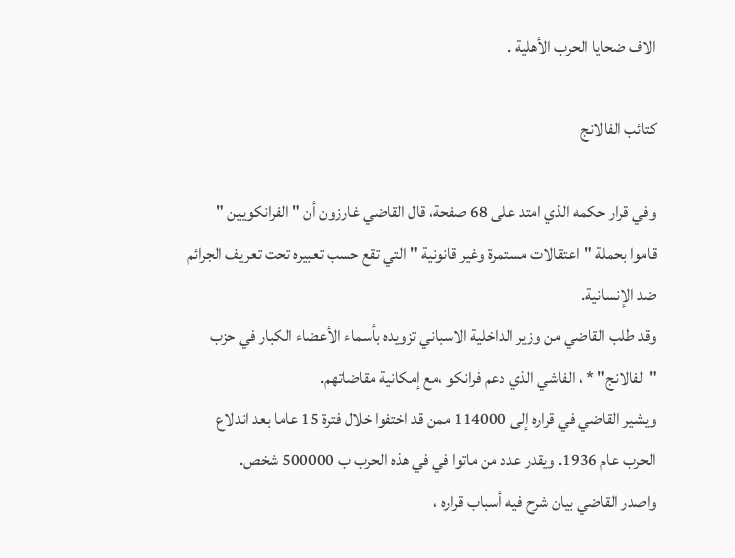الاف ضحايا الحرب الأهلية .

كتائب الفالانج

وفي قرار حكمه الذي امتد على 68 صفحة، قال القاضي غارزون أن " الفرانكويين " قاموا بحملة "اعتقالات مستمرة وغير قانونية " التي تقع حسب تعبيره تحت تعريف الجرائم ضد الإنسانية.
وقد طلب القاضي من وزير الداخلية الاسباني تزويده بأسماء الأعضاء الكبار في حزب "لفالانج" * ، الفاشي الذي دعم فرانكو ،مع إمكانية مقاضاتهم.
ويشير القاضي في قراره إلى 114000 ممن قد اختفوا خلال فترة 15 عاما بعد اندلاع الحرب عام 1936. ويقدر عدد من ماتوا في في هذه الحرب ب 500000 شخص.
واصدر القاضي بيان شرح فيه أسباب قراره ،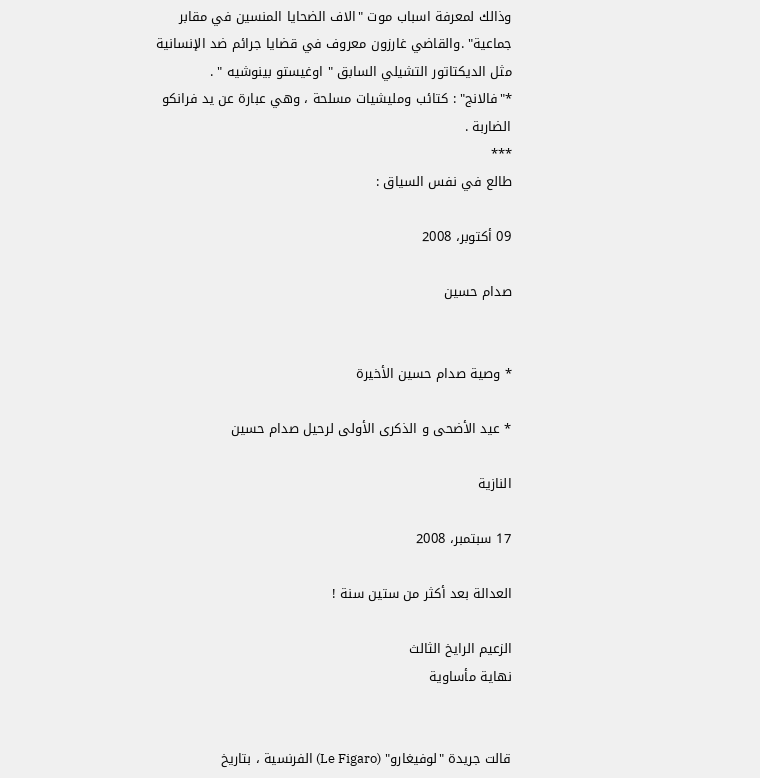وذالك لمعرفة اسباب موت "الاف الضحايا المنسين في مقابر جماعية" .والقاضي غارزون معروف في قضايا جرائم ضد الإنسانية مثل الديكتاتور التشيلي السابق " اوغيستو بينوشيه " .
*"فالانج" : كتائب ومليشيات مسلحة ، وهي عبارة عن يد فرانكو الضاربة .
***
طالع في نفس السياق :

09 أكتوبر، 2008

صدام حسين


* وصية صدام حسين الأخيرة

* عيد الأضحى و الذكرى الأولى لرحيل صدام حسين

النازية

17 سبتمبر، 2008

العدالة بعد أكثر من ستين سنة !

الزعيم الرايخ الثالث
نهاية مأساوية


قالت جريدة "لوفيغارو" (Le Figaro) الفرنسية ، بتاريخ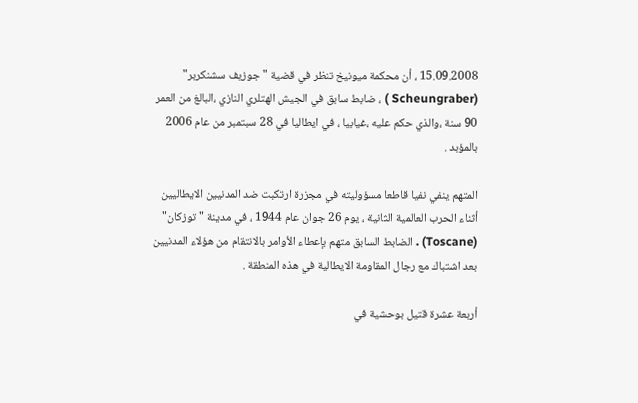15.09.2008 ، أن محكمة ميونيخ تنظر في قضية "جوزيف سشنكربر" (Scheungraber ) ، ضابط سابق في الجيش الهتلري النازي ،البالغ من العمر 90 سنة ،والذي حكم عليه ،غيابيا ، في ايطاليا في 28 سبتمبر من عام 2006 بالمؤبد .

المتهم ينفي نفيا قاطعا مسؤوليته في مجزرة ارتكبت ضد المدنيين الايطاليين أثناء الحرب العالمية الثانية ، يوم 26 جوان عام 1944 ، في مدينة "توزكان" (Toscane) . الضابط السابق متهم بإعطاء الأوامر بالانتقام من هؤلاء المدنيين بعد اشتباك مع رجال المقاومة الايطالية في هذه المنطقة .

أربعة عشرة قتيل بوحشية في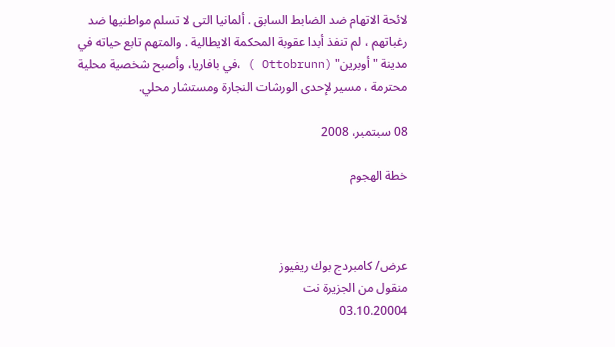لائحة الاتهام ضد الضابط السابق . ألمانيا التى لا تسلم مواطنيها ضد رغباتهم ، لم تنفذ أبدا عقوبة المحكمة الايطالية . والمتهم تابع حياته في مدينة "أوبرين" (Ottobrunn ) ،في بافاريا، وأصبح شخصية محلية محترمة ، مسير لإحدى الورشات النجارة ومستشار محلي.

08 سبتمبر، 2008

خطة الهجوم



عرض/ كامبردج بوك ريفيوز
منقول من الجزيرة نت
03.10.20004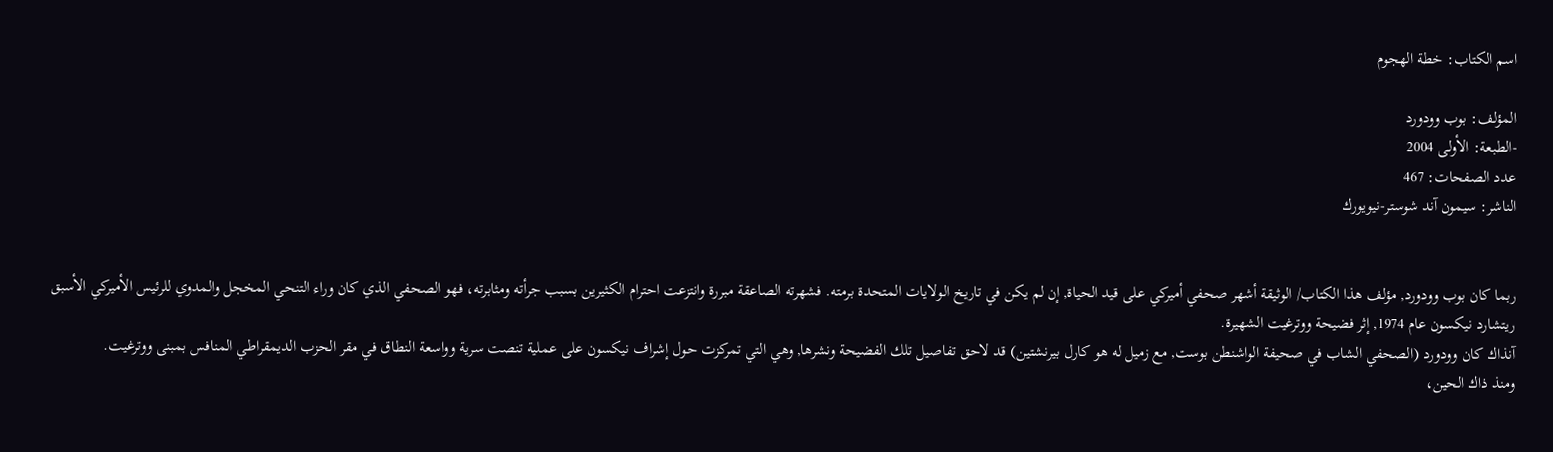اسم الكتاب: خطة الهجوم

المؤلف: بوب وودورد
-الطبعة: الأولى 2004
عدد الصفحات: 467
الناشر: سيمون آند شوستر-نيويورك


ربما كان بوب وودورد, مؤلف هذا الكتاب/ الوثيقة أشهر صحفي أميركي على قيد الحياة, إن لم يكن في تاريخ الولايات المتحدة برمته. فشهرته الصاعقة مبررة وانتزعت احترام الكثيرين بسبب جرأته ومثابرته، فهو الصحفي الذي كان وراء التنحي المخجل والمدوي للرئيس الأميركي الأسبق ريتشارد نيكسون عام 1974, إثر فضيحة ووترغيت الشهيرة.
آنذاك كان وودورد (الصحفي الشاب في صحيفة الواشنطن بوست, مع زميل له هو كارل بيرنشتين) قد لاحق تفاصيل تلك الفضيحة ونشرها, وهي التي تمركزت حول إشراف نيكسون على عملية تنصت سرية وواسعة النطاق في مقر الحزب الديمقراطي المنافس بمبنى ووترغيت.
ومنذ ذاك الحين،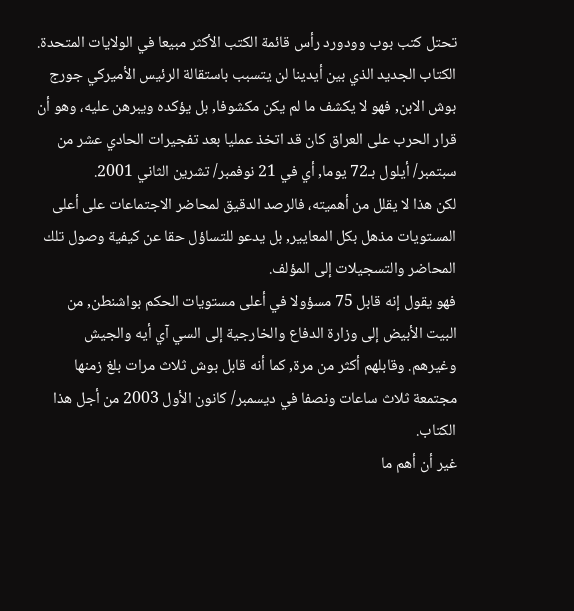تحتل كتب بوب وودورد رأس قائمة الكتب الأكثر مبيعا في الولايات المتحدة.
الكتاب الجديد الذي بين أيدينا لن يتسبب باستقالة الرئيس الأميركي جورج بوش الابن, فهو لا يكشف ما لم يكن مكشوفا, بل يؤكده ويبرهن عليه، وهو أن قرار الحرب على العراق كان قد اتخذ عمليا بعد تفجيرات الحادي عشر من سبتمبر/ أيلول بـ72 يوما, أي في 21 نوفمبر/ تشرين الثاني 2001.
لكن هذا لا يقلل من أهميته، فالرصد الدقيق لمحاضر الاجتماعات على أعلى المستويات مذهل بكل المعايير, بل يدعو للتساؤل حقا عن كيفية وصول تلك المحاضر والتسجيلات إلى المؤلف.
فهو يقول إنه قابل 75 مسؤولا في أعلى مستويات الحكم بواشنطن, من البيت الأبيض إلى وزارة الدفاع والخارجية إلى السي آي أيه والجيش وغيرهم. وقابلهم أكثر من مرة, كما أنه قابل بوش ثلاث مرات بلغ زمنها مجتمعة ثلاث ساعات ونصفا في ديسمبر/ كانون الأول 2003 من أجل هذا الكتاب.
غير أن أهم ما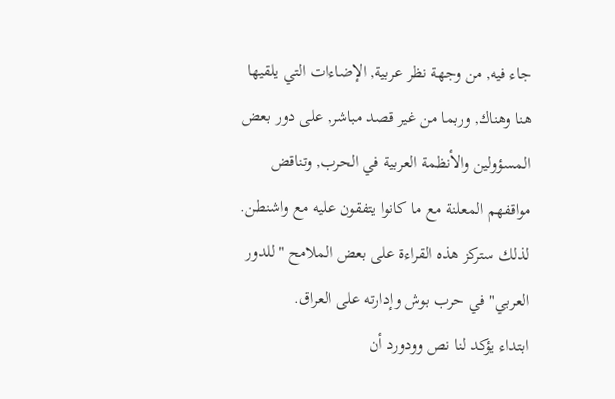جاء فيه, من وجهة نظر عربية, الإضاءات التي يلقيها هنا وهناك, وربما من غير قصد مباشر, على دور بعض المسؤولين والأنظمة العربية في الحرب, وتناقض مواقفهم المعلنة مع ما كانوا يتفقون عليه مع واشنطن. لذلك ستركز هذه القراءة على بعض الملامح "للدور العربي" في حرب بوش وإدارته على العراق.
ابتداء يؤكد لنا نص وودورد أن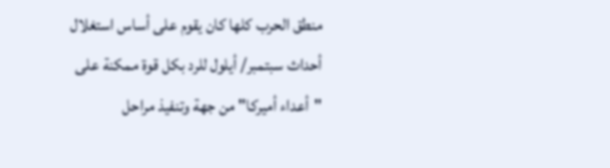منطق الحرب كلها كان يقوم على أساس استغلال أحداث سبتمبر/ أيلول للرد بكل قوة ممكنة على "أعداء أميركا" من جهة وتنفيذ مراحل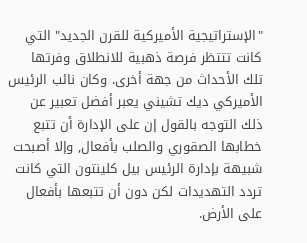"الإستراتيجية الأميركية للقرن الجديد" التي كانت تتتظر فرصة ذهبية للانطلاق وفرتها تلك الأحداث من جهة أخرى. وكان نائب الرئيس الأميركي ديك تشيني يعبر أفضل تعبير عن ذلك التوجه بالقول إن على الإدارة أن تتبع خطابها الصقوري والصلب بأفعال, وإلا أصبحت شبيهة بإدارة الرئيس بيل كلينتون التي كانت تردد التهديدات لكن دون أن تتبعها بأفعال على الأرض.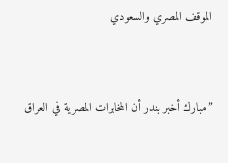الموقف المصري والسعودي


”مبارك أخبر بندر أن المخابرات المصرية في العراق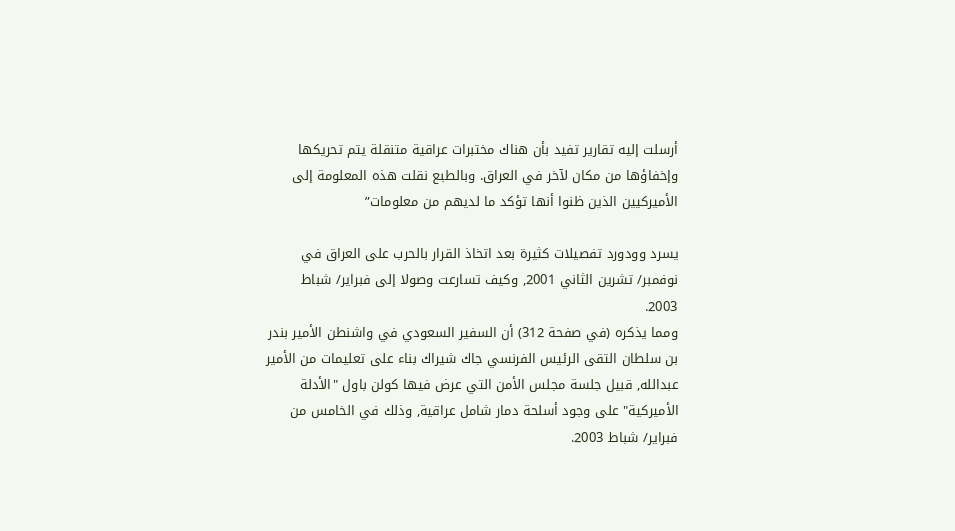أرسلت إليه تقارير تفيد بأن هناك مختبرات عراقية متنقلة يتم تحريكها وإخفاؤها من مكان لآخر في العراق. وبالطبع نقلت هذه المعلومة إلى الأميركيين الذين ظنوا أنها تؤكد ما لديهم من معلومات”

يسرد وودورد تفصيلات كثيرة بعد اتخاذ القرار بالحرب على العراق في نوفمبر/ تشرين الثاني 2001, وكيف تسارعت وصولا إلى فبراير/ شباط 2003.
ومما يذكره (في صفحة 312) أن السفير السعودي في واشنطن الأمير بندر بن سلطان التقى الرئيس الفرنسي جاك شيراك بناء على تعليمات من الأمير عبدالله, قبيل جلسة مجلس الأمن التي عرض فيها كولن باول "الأدلة الأميركية" على وجود أسلحة دمار شامل عراقية, وذلك في الخامس من فبراير/ شباط 2003.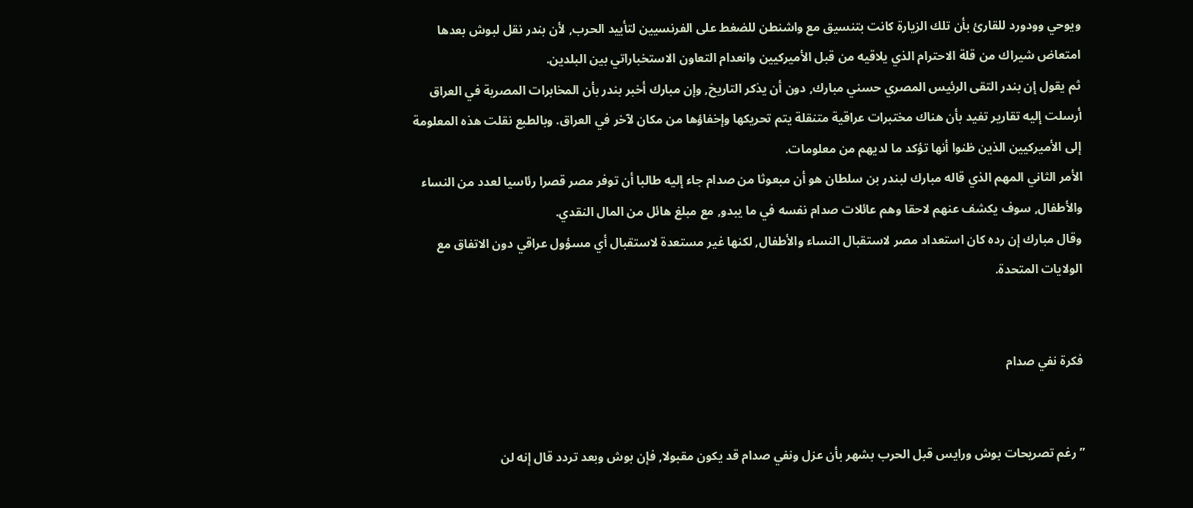ويوحي وودورد للقارئ بأن تلك الزيارة كانت بتنسيق مع واشنطن للضغط على الفرنسيين لتأييد الحرب, لأن بندر نقل لبوش بعدها امتعاض شيراك من قلة الاحترام الذي يلاقيه من قبل الأميركيين وانعدام التعاون الاستخباراتي بين البلدين.
ثم يقول إن بندر التقى الرئيس المصري حسني مبارك, دون أن يذكر التاريخ, وإن مبارك أخبر بندر بأن المخابرات المصرية في العراق أرسلت إليه تقارير تفيد بأن هناك مختبرات عراقية متنقلة يتم تحريكها وإخفاؤها من مكان لآخر في العراق. وبالطبع نقلت هذه المعلومة إلى الأميركيين الذين ظنوا أنها تؤكد ما لديهم من معلومات.
الأمر الثاني المهم الذي قاله مبارك لبندر بن سلطان هو أن مبعوثا من صدام جاء إليه طالبا أن توفر مصر قصرا رئاسيا لعدد من النساء والأطفال, سوف يكشف عنهم لاحقا وهم عائلات صدام نفسه في ما يبدو, مع مبلغ هائل من المال النقدي.
وقال مبارك إن رده كان استعداد مصر لاستقبال النساء والأطفال, لكنها غير مستعدة لاستقبال أي مسؤول عراقي دون الاتفاق مع الولايات المتحدة.


فكرة نفي صدام


”رغم تصريحات بوش ورايس قبل الحرب بشهر بأن عزل ونفي صدام قد يكون مقبولا, فإن بوش وبعد تردد قال إنه لن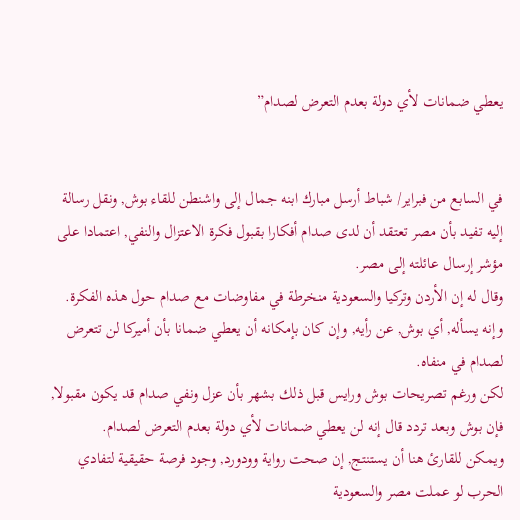يعطي ضمانات لأي دولة بعدم التعرض لصدام”


في السابع من فبراير/ شباط أرسل مبارك ابنه جمال إلى واشنطن للقاء بوش, ونقل رسالة إليه تفيد بأن مصر تعتقد أن لدى صدام أفكارا بقبول فكرة الاعتزال والنفي, اعتمادا على مؤشر إرسال عائلته إلى مصر.
وقال له إن الأردن وتركيا والسعودية منخرطة في مفاوضات مع صدام حول هذه الفكرة. وإنه يسأله, أي بوش, عن رأيه, وإن كان بإمكانه أن يعطي ضمانا بأن أميركا لن تتعرض لصدام في منفاه.
لكن ورغم تصريحات بوش ورايس قبل ذلك بشهر بأن عزل ونفي صدام قد يكون مقبولا, فإن بوش وبعد تردد قال إنه لن يعطي ضمانات لأي دولة بعدم التعرض لصدام.
ويمكن للقارئ هنا أن يستنتج, إن صحت رواية وودورد, وجود فرصة حقيقية لتفادي الحرب لو عملت مصر والسعودية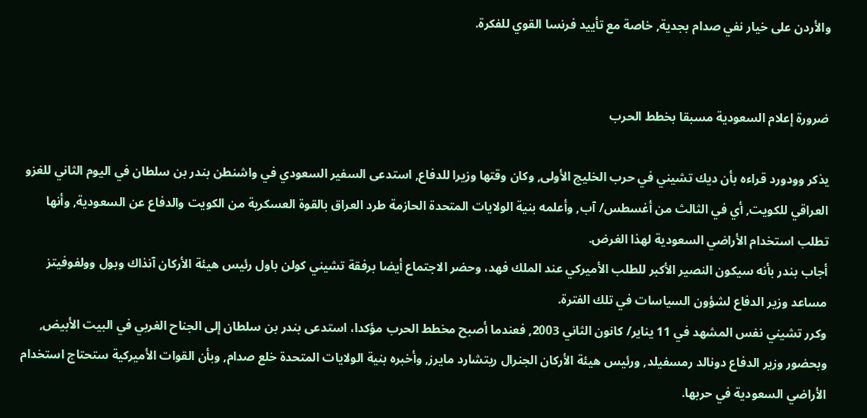والأردن على خيار نفي صدام بجدية, خاصة مع تأييد فرنسا القوي للفكرة.


ضرورة إعلام السعودية مسبقا بخطط الحرب

يذكر وودورد قراءه بأن ديك تشيني في حرب الخليج الأولى, وكان وقتها وزيرا للدفاع, استدعى السفير السعودي في واشنطن بندر بن سلطان في اليوم الثاني للغزو العراقي للكويت, أي في الثالث من أغسطس/ آب, وأعلمه بنية الولايات المتحدة الحازمة طرد العراق بالقوة العسكرية من الكويت والدفاع عن السعودية, وأنها تطلب استخدام الأراضي السعودية لهذا الغرض.
أجاب بندر بأنه سيكون النصير الأكبر للطلب الأميركي عند الملك فهد، وحضر الاجتماع أيضا برفقة تشيني كولن باول رئيس هيئة الأركان آنذاك وبول وولفوفيتز مساعد وزير الدفاع لشؤون السياسات في تلك الفترة.
وكرر تشيني نفس المشهد في 11 يناير/ كانون الثاني 2003, فعندما أصبح مخطط الحرب مؤكدا، استدعى بندر بن سلطان إلى الجناح الغربي في البيت الأبيض, وبحضور وزير الدفاع دونالد رمسفيلد, ورئيس هيئة الأركان الجنرال ريتشارد مايرز, وأخبره بنية الولايات المتحدة خلع صدام, وبأن القوات الأميركية ستحتاج استخدام الأراضي السعودية في حربها.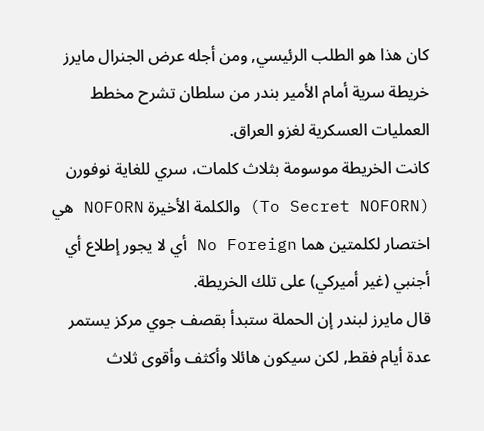كان هذا هو الطلب الرئيسي, ومن أجله عرض الجنرال مايرز خريطة سرية أمام الأمير بندر من سلطان تشرح مخطط العمليات العسكرية لغزو العراق.
كانت الخريطة موسومة بثلاث كلمات، سري للغاية نوفورن (To Secret NOFORN) والكلمة الأخيرة NOFORN هي اختصار لكلمتين هما No Foreign أي لا يجور إطلاع أي أجنبي (غير أميركي) على تلك الخريطة.
قال مايرز لبندر إن الحملة ستبدأ بقصف جوي مركز يستمر عدة أيام فقط, لكن سيكون هائلا وأكثف وأقوى ثلاث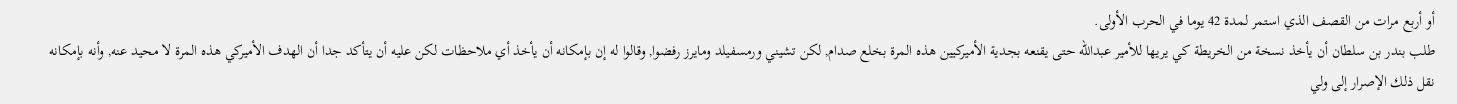أو أربع مرات من القصف الذي استمر لمدة 42 يوما في الحرب الأولى.
طلب بندر بن سلطان أن يأخذ نسخة من الخريطة كي يريها للأمير عبدالله حتى يقنعه بجدية الأميركيين هذه المرة بخلع صدام, لكن تشيني ورمسفيلد ومايرز رفضوا, وقالوا له إن بإمكانه أن يأخذ أي ملاحظات لكن عليه أن يتأكد جدا أن الهدف الأميركي هذه المرة لا محيد عنه, وأنه بإمكانه نقل ذلك الإصرار إلى ولي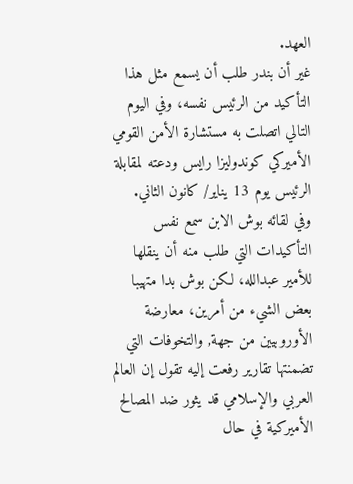العهد.
غير أن بندر طلب أن يسمع مثل هذا التأكيد من الرئيس نفسه، وفي اليوم التالي اتصلت به مستشارة الأمن القومي الأميركي كوندوليزا رايس ودعته لمقابلة الرئيس يوم 13 يناير/ كانون الثاني.
وفي لقائه بوش الابن سمع نفس التأكيدات التي طلب منه أن ينقلها للأمير عبدالله، لكن بوش بدا متهيبا بعض الشيء من أمرين، معارضة الأوروبيين من جهة, والتخوفات التي تضمنتها تقارير رفعت إليه تقول إن العالم العربي والإسلامي قد يثور ضد المصالح الأميركية في حال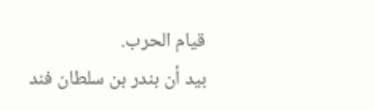قيام الحرب.
بيد أن بندر بن سلطان فند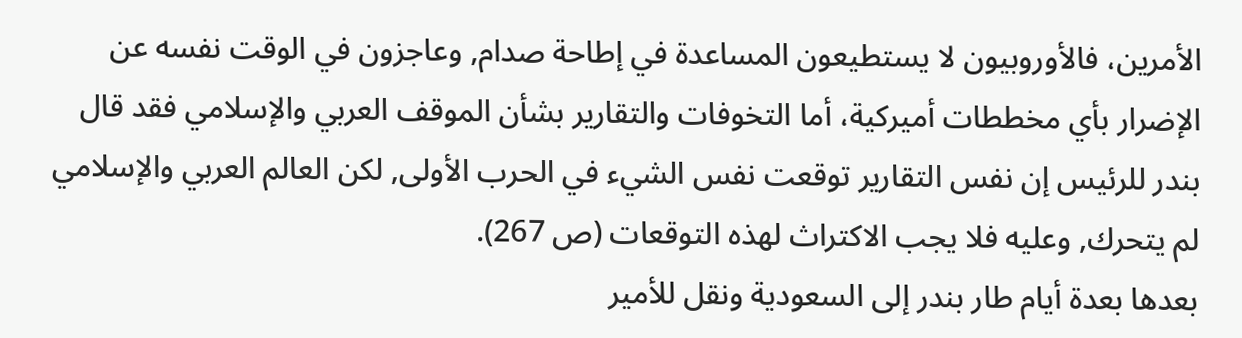الأمرين، فالأوروبيون لا يستطيعون المساعدة في إطاحة صدام, وعاجزون في الوقت نفسه عن الإضرار بأي مخططات أميركية، أما التخوفات والتقارير بشأن الموقف العربي والإسلامي فقد قال بندر للرئيس إن نفس التقارير توقعت نفس الشيء في الحرب الأولى, لكن العالم العربي والإسلامي لم يتحرك, وعليه فلا يجب الاكتراث لهذه التوقعات (ص 267).
بعدها بعدة أيام طار بندر إلى السعودية ونقل للأمير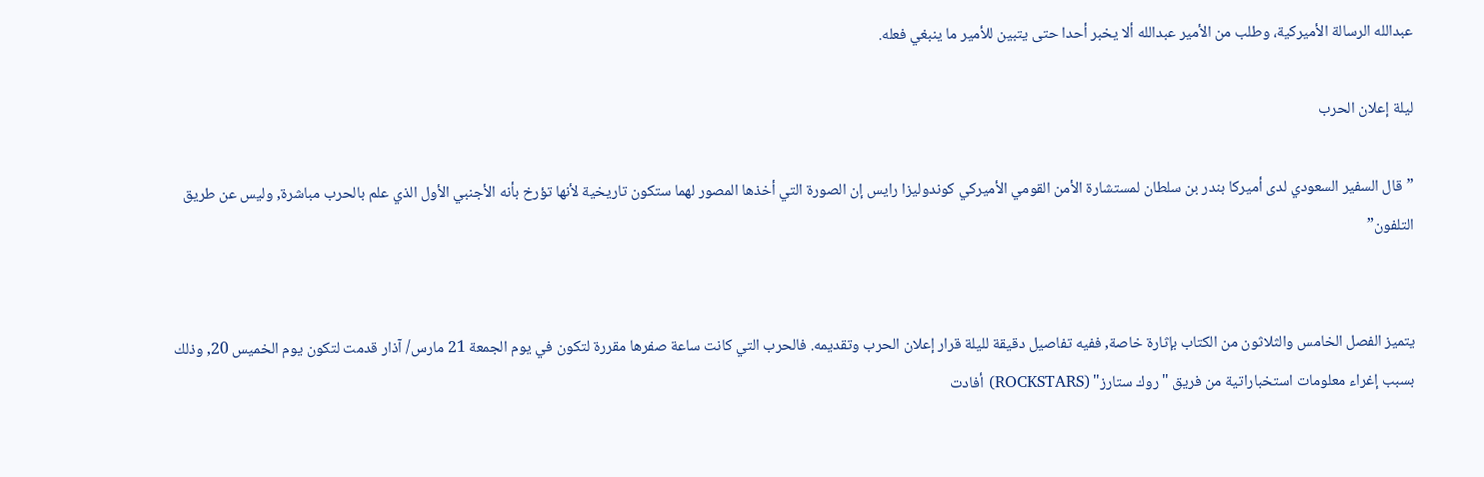عبدالله الرسالة الأميركية، وطلب من الأمير عبدالله ألا يخبر أحدا حتى يتبين للأمير ما ينبغي فعله.

ليلة إعلان الحرب

”قال السفير السعودي لدى أميركا بندر بن سلطان لمستشارة الأمن القومي الأميركي كوندوليزا رايس إن الصورة التي أخذها المصور لهما ستكون تاريخية لأنها تؤرخ بأنه الأجنبي الأول الذي علم بالحرب مباشرة, وليس عن طريق التلفون”


يتميز الفصل الخامس والثلاثون من الكتاب بإثارة خاصة, ففيه تفاصيل دقيقة لليلة قرار إعلان الحرب وتقديمه. فالحرب التي كانت ساعة صفرها مقررة لتكون في يوم الجمعة 21 مارس/ آذار قدمت لتكون يوم الخميس 20, وذلك بسبب إغراء معلومات استخباراتية من فريق "روك ستارز" (ROCKSTARS) أفادت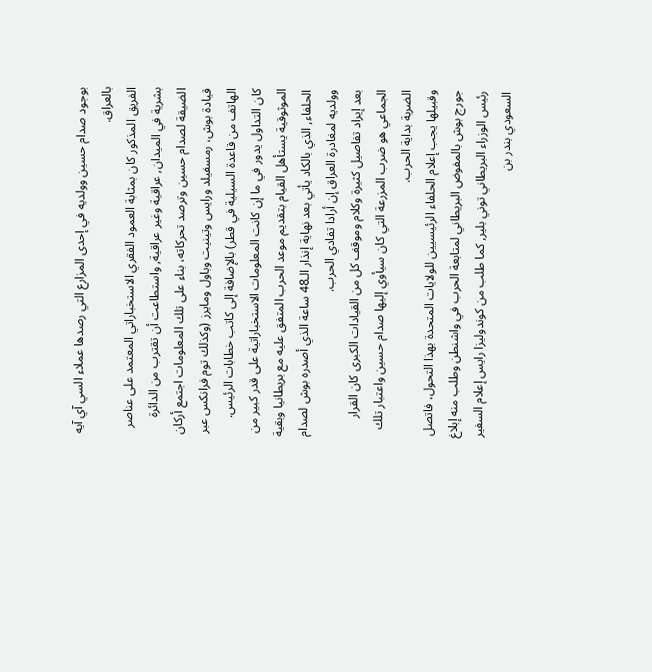بوجود صدام حسين وولديه في إحدى المزارع التي رصدها عملاء السي آي آيه بالعراق.
الفريق المذكور كان بمثابة العمود الفقري الاستخباراتي المعتمد على عناصر بشرية في الميدان, عراقية وغير عراقية, واستطاعت أن تقترب من الدائرة الضيقة لصدام حسين وترصد تحركاته، بناء على تلك المعلومات اجتمع أركان قيادة بوش، رمسفيلد ورايس وتينيت وباول ومايرز (وكذلك توم فرانكس عبر الهاتف من قاعدة السيلية في قطر) بالإضافة إلى كاتب خطابات الرئيس.
كان التداول يدور في ما إن كانت المعلومات الاستخباراتية على قدر كبير من الموثوقية يستأهل القيام بتقديم موعد الحرب المتفق عليه مع بريطانيا وبقية الحلفاء, الذي بالكاد يأتي بعد نهاية إنذار الـ48 ساعة الذي أصدره بوش لصدام وولديه لمغادرة العراق إن أرادا تفادي الحرب.
بعد إيراد تفاصيل كثيرة وكلام وموقف كل من القيادات الكبرى كان القرار الجماعي هو ضرب المزرعة التي كان سيأوي إليها صدام حسين واعتبار تلك الضربة بداية الحرب.
وقبيلها يجب إعلام الحلفاء الرئيسيين للولايات المتحدة بهذا التحول، فاتصل جورج بوش بالمفوض البريطاني لمتابعة الحرب في واشنطن وطلب منه إبلاغ رئيس الوزراء البريطاني توني بلير, كما طلب من كوندوليزا رايس إعلام السفير السعودي بندر بن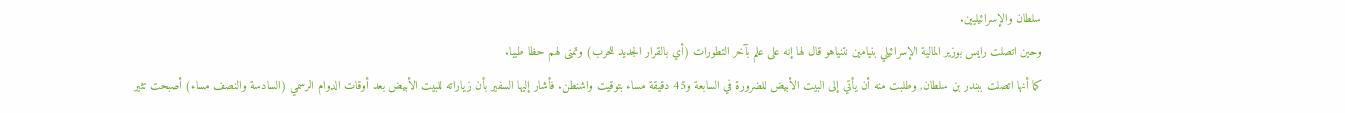سلطان والإسرائيليين.
وحين اتصلت رايس بوزير المالية الإسرائيلي بنيامين نتنياهو قال لها إنه على علم بآخر التطورات (أي بالقرار الجديد للحرب) وتمنى لهم حظا طيبا.
كما أنها اتصلت ببندر بن سلطان, وطلبت منه أن يأتي إلى البيت الأبيض للضرورة في السابعة و45 دقيقة مساء بتوقيت واشنطن. فأشار إليها السفير بأن زياراته للبيت الأبيض بعد أوقات الدوام الرسمي (السادسة والنصف مساء) أصبحت تثير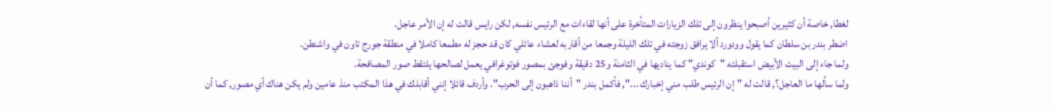لغطا, خاصة أن كثيرين أصبحوا ينظرون إلى تلك الزيارات المتأخرة على أنها لقاءات مع الرئيس نفسه, لكن رايس قالت له إن الأمر عاجل.
اضطر بندر بن سلطان كما يقول وودورد ألا يرافق زوجته في تلك الليلة وجمعا من أقاربه لعشاء عائلي كان قد حجز له مطمعا كاملا في منطقة جورج تاون في واشنطن.
ولما جاء إلى البيت الأبيض استقبلته "كوندي" كما يناديها في الثامنة و25 دقيقة وفوجئ بمصور فوتوغرافي يعمل لصالحها يلتقط صور المصافحة.
ولما سألها ما العاجل؟, قالت له "إن الرئيس طلب مني إخبارك ...", فأكمل بندر "أننا ذاهبون إلى الحرب". وأردف قائلا إنني أقابلك في هذا المكتب منذ عامين ولم يكن هناك أي مصور, كما أن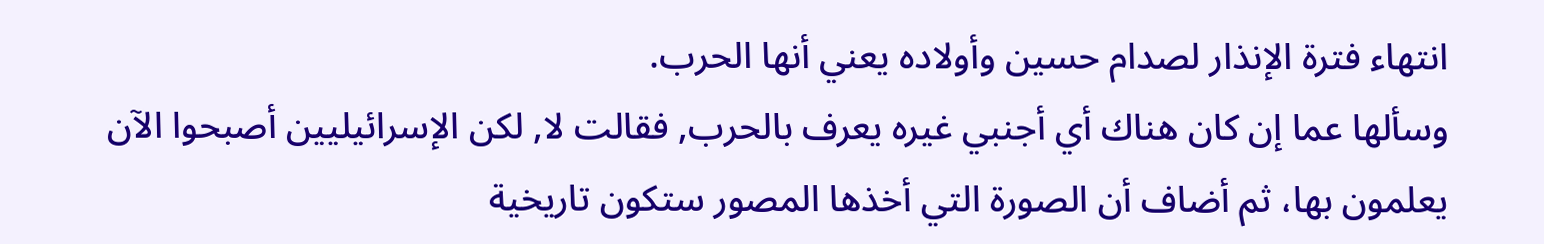انتهاء فترة الإنذار لصدام حسين وأولاده يعني أنها الحرب.
وسألها عما إن كان هناك أي أجنبي غيره يعرف بالحرب, فقالت لا, لكن الإسرائيليين أصبحوا الآن يعلمون بها، ثم أضاف أن الصورة التي أخذها المصور ستكون تاريخية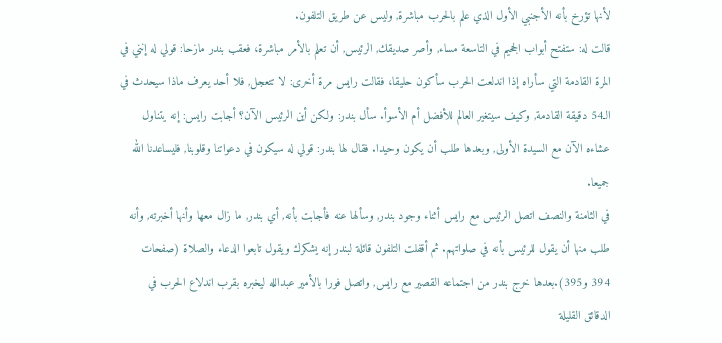لأنها تؤرخ بأنه الأجنبي الأول الذي علم بالحرب مباشرة, وليس عن طريق التلفون.
قالت له: ستفتح أبواب الجحيم في التاسعة مساء, وأصر صديقك, الرئيس, أن تعلم بالأمر مباشرة، فعقب بندر مازحا: قولي له إنني في المرة القادمة التي سأراه إذا اندلعت الحرب سأكون حليقا، فقالت رايس مرة أخرى: لا تتعجل, فلا أحد يعرف ماذا سيحدث في الـ54 دقيقة القادمة, وكيف سيتغير العالم للأفضل أم الأسوأ. سأل بندر: ولكن أين الرئيس الآن؟ أجابت رايس: إنه يتناول عشاءه الآن مع السيدة الأولى, وبعدها طلب أن يكون وحيدا. فقال لها بندر: قولي له سيكون في دعواتنا وقلوبنا, فليساعدنا الله جميعا.
في الثامنة والنصف اتصل الرئيس مع رايس أثناء وجود بندر, وسألها عنه فأجابت بأنه, أي بندر, ما زال معها وأنها أخبرته, وأنه طلب منها أن يقول للرئيس بأنه في صلواتهم. ثم أقفلت التلفون قائلة لبندر إنه يشكرك ويقول تابعوا الدعاء والصلاة (صفحات 394 و395).بعدها خرج بندر من اجتماعه القصير مع رايس, واتصل فورا بالأمير عبدالله ليخبره بقرب اندلاع الحرب في الدقائق القليلة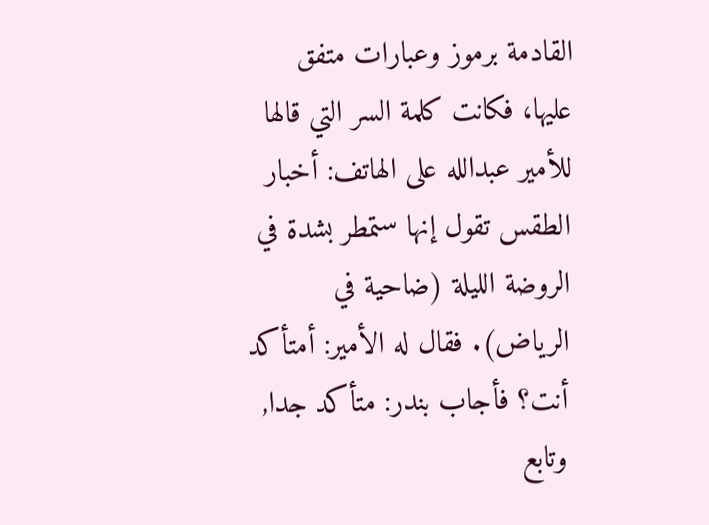القادمة برموز وعبارات متفق عليها، فكانت كلمة السر التي قالها للأمير عبدالله على الهاتف: أخبار الطقس تقول إنها ستمطر بشدة في الروضة الليلة (ضاحية في الرياض). فقال له الأمير: أمتأكد أنت؟ فأجاب بندر: متأكد جدا, وتابع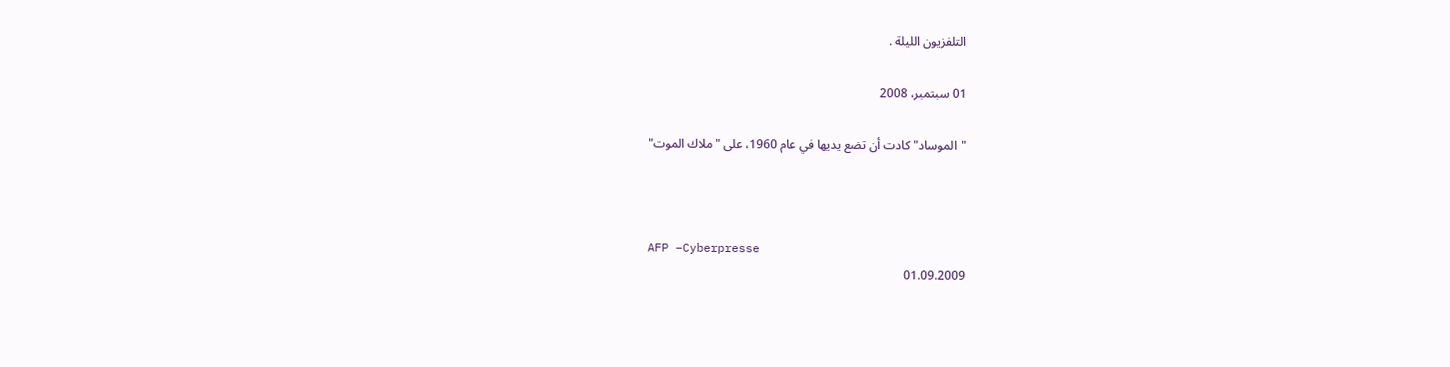التلفزيون الليلة .

01 سبتمبر، 2008

"الموساد" كادت أن تضع يديها في عام 1960، على "ملاك الموت"



AFP –Cyberpresse
01.09.2009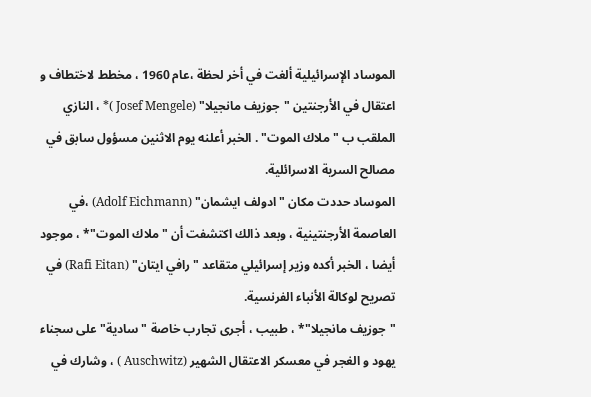الموساد الإسرائيلية ألغت في أخر لحظة ،عام 1960 ، مخطط لاختطاف و اعتقال في الأرجنتين "جوزيف مانجيلا" (Josef Mengele )* ، النازي الملقب ب "ملاك الموت" . الخبر أعلنه يوم الاثنين مسؤول سابق في مصالح السرية الاسرائلية.
الموساد حددت مكان "ادولف ايشمان" (Adolf Eichmann) ،في العاصمة الأرجنتينية ، وبعد ذالك اكتشفت أن "ملاك الموت"* ، موجود أيضا ، الخبر أكده وزير إسرائيلي متقاعد " رافي ايتان" (Rafi Eitan) في تصريح لوكالة الأنباء الفرنسية.
"جوزيف مانجيلا"* ، طبيب ، أجرى تجارب خاصة "سادية" على سجناء يهود و الغجر في معسكر الاعتقال الشهير (Auschwitz ) ، وشارك في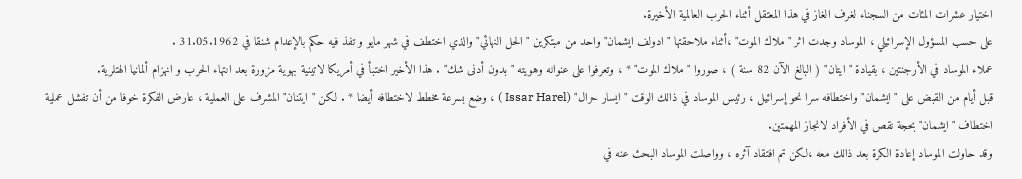اختيار عشرات المئات من السجناء لغرف الغاز في هذا المعتقل أثناء الحرب العالمية الأخيرة.
على حسب المسؤول الإسرائيلي ، الموساد وجدت اثر "ملاك الموت" ،أثناء ملاحقتها "ادولف ايشمان" واحد من مبتكرين " الحل النهائي" والذي اختطف في شهر مايو و تفذ فيه حكم بالإعدام شنقا في 31.05.1962 .
عملاء الموساد في الأرجنتين ، بقيادة "ايتان" ( البالغ الآن 82 سنة ) ، صوروا "ملاك الموت" * ، وتعرفوا على عنوانه وهويته " بدون أدنى شك" . هذا الأخير اختبأ في أمريكا لاتينية بهوية مزورة بعد انتهاء الحرب و انهزام ألمانيا الهتلرية.
قبل أيام من القبض على " ايشمان" واختطافه سرا نحو إسرائيل ، رئيس الموساد في ذالك الوقت " ايسار حرال" (Issar Harel ) ، وضع بسرعة مخطط لاختطافه أيضا * . لكن " ايتنان" المشرف على العملية ، عارض الفكرة خوفا من أن تفشل عملية اختطاف "ايشمان" بحجة نقص في الأفراد لانجاز المهمتين.
وقد حاولت الموساد إعادة الكرة بعد ذالك معه ،لكن تم افتقاد آثره ، وواصلت الموساد البحث عنه في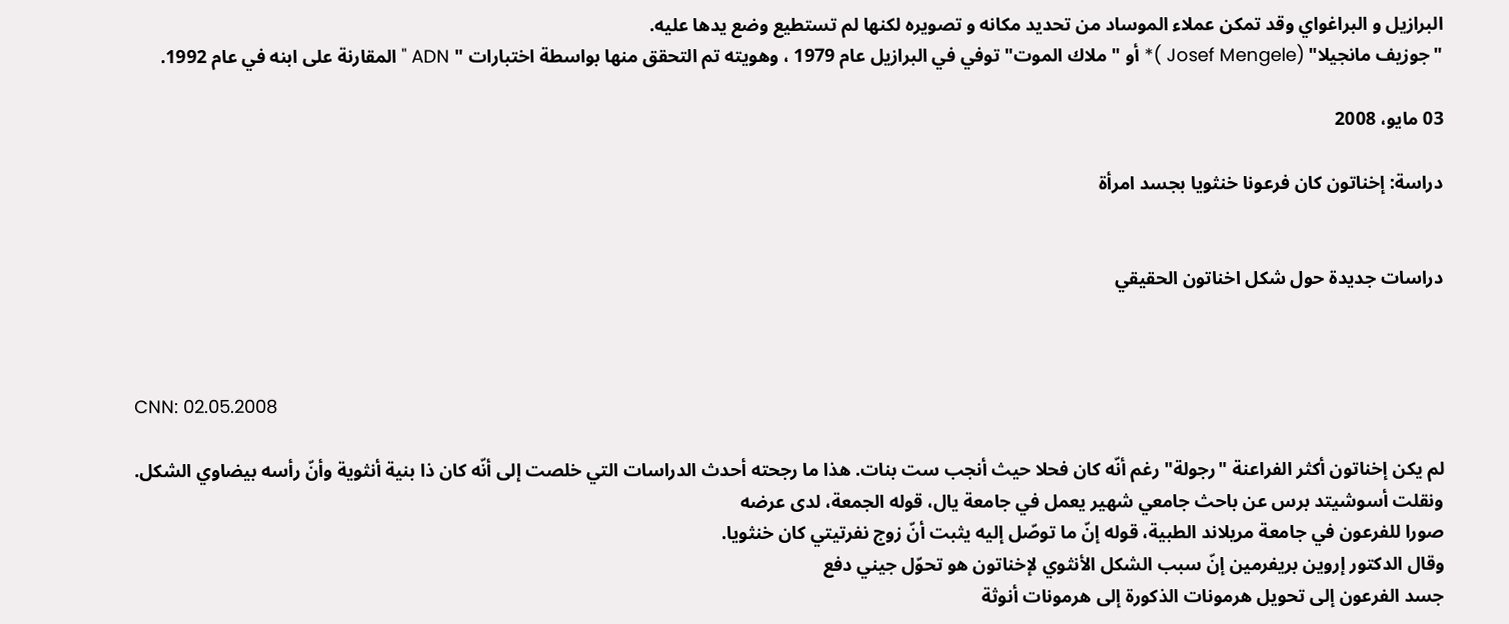البرازيل و البراغواي وقد تمكن عملاء الموساد من تحديد مكانه و تصويره لكنها لم تستطيع وضع يدها عليه.
"جوزيف مانجيلا" (Josef Mengele )* أو " ملاك الموت" توفي في البرازيل عام 1979 ، وهويته تم التحقق منها بواسطة اختبارات " ADN " المقارنة على ابنه في عام 1992.

03 مايو، 2008

دراسة: إخناتون كان فرعونا خنثويا بجسد امرأة


دراسات جديدة حول شكل اخناتون الحقيقي



CNN: 02.05.2008

لم يكن إخناتون أكثر الفراعنة "رجولة" رغم أنّه كان فحلا حيث أنجب ست بنات. هذا ما رجحته أحدث الدراسات التي خلصت إلى أنّه كان ذا بنية أنثوية وأنّ رأسه بيضاوي الشكل.
ونقلت أسوشيتد برس عن باحث جامعي شهير يعمل في جامعة يال، قوله الجمعة، لدى عرضه
صورا للفرعون في جامعة مريلاند الطبية، قوله إنّ ما توصّل إليه يثبت أنّ زوج نفرتيتي كان خنثويا.
وقال الدكتور إروين بريفرمين إنّ سبب الشكل الأنثوي لإخناتون هو تحوّل جيني دفع
جسد الفرعون إلى تحويل هرمونات الذكورة إلى هرمونات أنوثة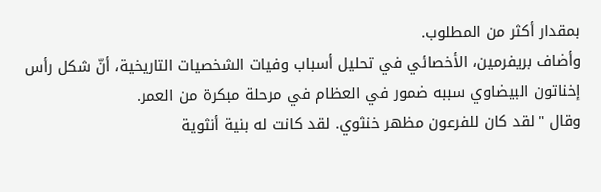بمقدار أكثر من المطلوب.
وأضاف بريفرمين، الأخصائي في تحليل أسباب وفيات الشخصيات التاريخية، أنّ شكل رأس
إخناتون البيضاوي سببه ضمور في العظام في مرحلة مبكرة من العمر.
وقال "لقد كان للفرعون مظهر خنثوي. لقد كانت له بنية أنثوية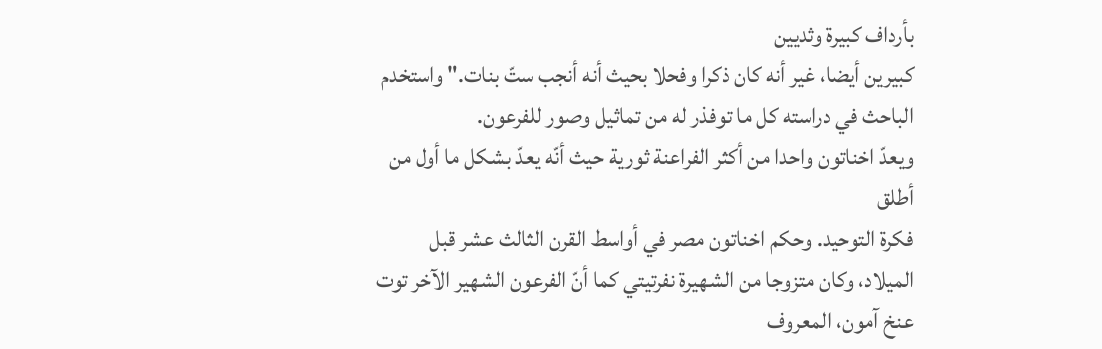بأرداف كبيرة وثديين
كبيرين أيضا، غير أنه كان ذكرا وفحلا بحيث أنه أنجب ستّ بنات." واستخدم الباحث في دراسته كل ما توفذر له من تماثيل وصور للفرعون.
ويعدّ اخناتون واحدا من أكثر الفراعنة ثورية حيث أنّه يعدّ بشكل ما أول من أطلق
فكرة التوحيد. وحكم اخناتون مصر في أواسط القرن الثالث عشر قبل الميلاد، وكان متزوجا من الشهيرة نفرتيتي كما أنّ الفرعون الشهير الآخر توت عنخ آمون، المعروف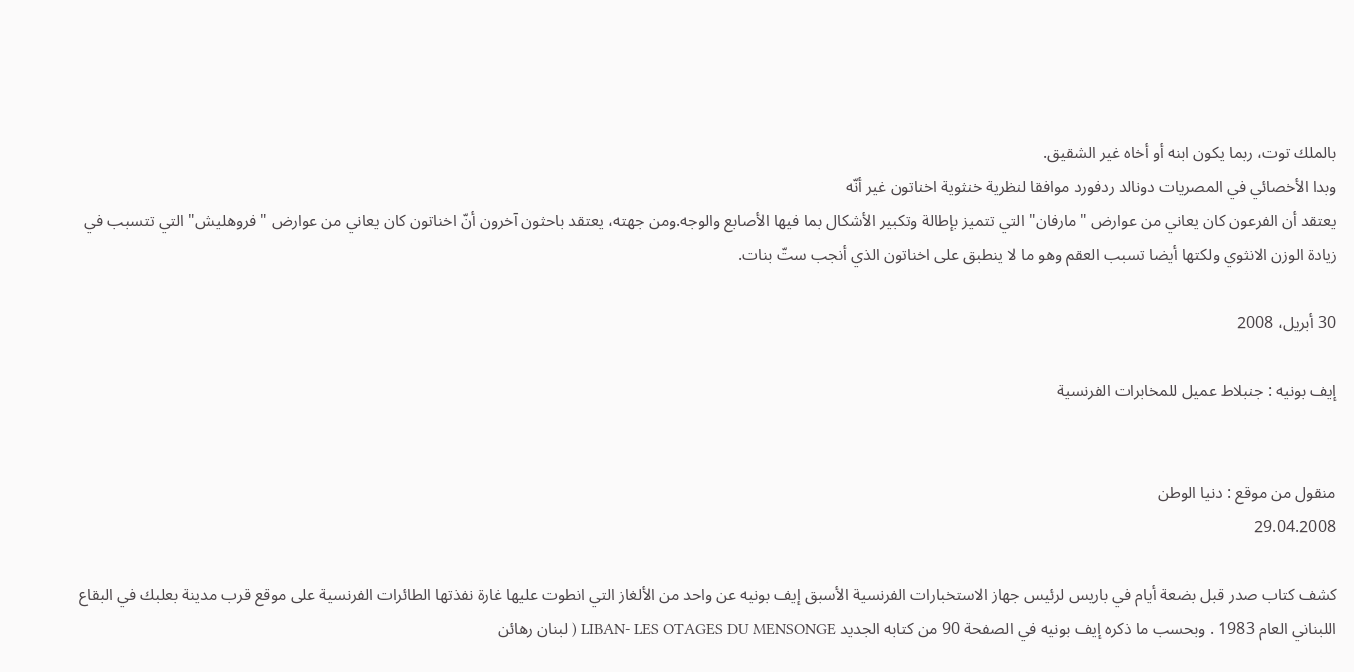بالملك توت، ربما يكون ابنه أو أخاه غير الشقيق.
وبدا الأخصائي في المصريات دونالد ردفورد موافقا لنظرية خنثوية اخناتون غير أنّه
يعتقد أن الفرعون كان يعاني من عوارض "مارفان" التي تتميز بإطالة وتكبير الأشكال بما فيها الأصابع والوجه.ومن جهته، يعتقد باحثون آخرون أنّ اخناتون كان يعاني من عوارض "فروهليش" التي تتسبب في زيادة الوزن الانثوي ولكتها أيضا تسبب العقم وهو ما لا ينطبق على اخناتون الذي أنجب ستّ بنات.

30 أبريل، 2008

إيف بونيه : جنبلاط عميل للمخابرات الفرنسية


منقول من موقع : دنيا الوطن
29.04.2008

كشف كتاب صدر قبل بضعة أيام في باريس لرئيس جهاز الاستخبارات الفرنسية الأسبق إيف بونيه عن واحد من الألغاز التي انطوت عليها غارة نفذتها الطائرات الفرنسية على موقع قرب مدينة بعلبك في البقاع اللبناني العام 1983 . وبحسب ما ذكره إيف بونيه في الصفحة 90 من كتابه الجديد LIBAN- LES OTAGES DU MENSONGE ( لبنان رهائن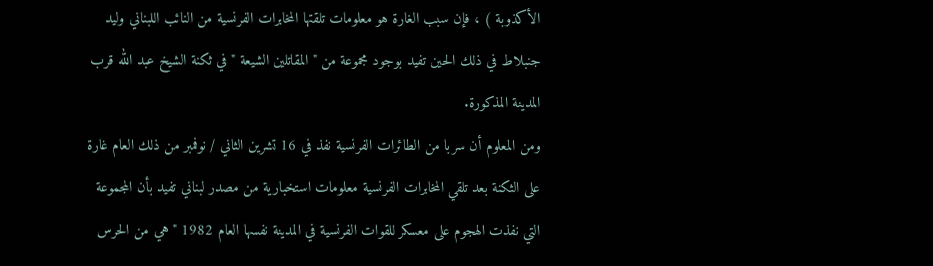الأكذوبة ) ، فإن سبب الغارة هو معلومات تلقتها المخابرات الفرنسية من النائب اللبناني وليد جنبلاط في ذلك الحين تفيد بوجود مجموعة من " المقاتلين الشيعة " في ثكنة الشيخ عبد الله قرب المدينة المذكورة.
ومن المعلوم أن سربا من الطائرات الفرنسية نفذ في 16 تشرين الثاني / نوفمبر من ذلك العام غارة على الثكنة بعد تلقي المخابرات الفرنسية معلومات استخبارية من مصدر لبناني تفيد بأن المجموعة التي نفذت الهجوم على معسكر للقوات الفرنسية في المدينة نفسها العام 1982 "هي من الحرس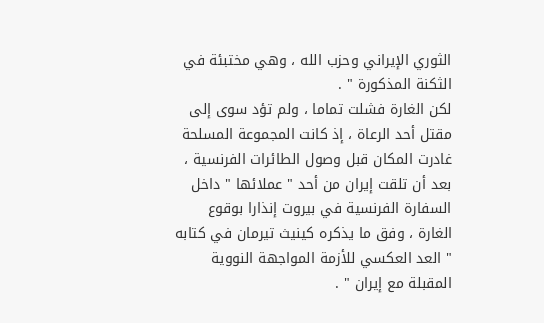الثوري الإيراني وحزب الله ، وهي مختبئة في الثكنة المذكورة " .
لكن الغارة فشلت تماما ، ولم تؤد سوى إلى مقتل أحد الرعاة ، إذ كانت المجموعة المسلحة غادرت المكان قبل وصول الطائرات الفرنسية ، بعد أن تلقت إيران من أحد " عملائها " داخل السفارة الفرنسية في بيروت إنذارا بوقوع الغارة ، وفق ما يذكره كينيث تيرمان في كتابه " العد العكسي للأزمة المواجهة النووية المقبلة مع إيران " .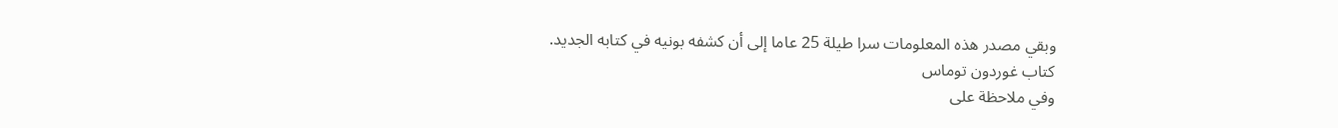وبقي مصدر هذه المعلومات سرا طيلة 25 عاما إلى أن كشفه بونيه في كتابه الجديد.
كتاب غوردون توماس
وفي ملاحظة على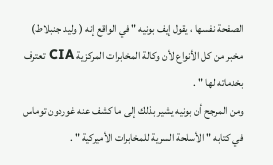الصفحة نفسها ، يقول إيف بونيه " في الواقع إنه ( وليد جنبلاط) مخبر من كل الأنواع لأن وكالة المخابرات المركزية CIA تعترف بخدماته لها " .
ومن المرجح أن بونيه يشير بذلك إلى ما كشف عنه غوردون توماس في كتابه " الأسلحة السرية للمخابرات الأميركية " .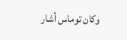وكان توماس أشار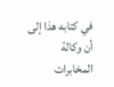في كتابه هذا إلى أن وكالة المخابرات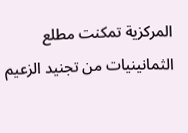المركزية تمكنت مطلع الثمانينيات من تجنيد الزعيم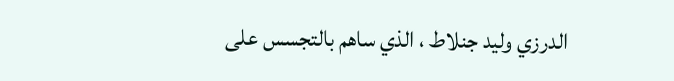الدرزي وليد جنلاط ، الذي ساهم بالتجسس على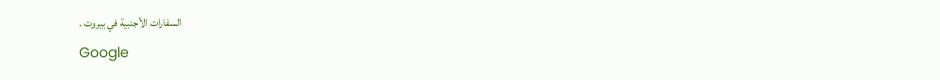السفارات الأجنبية في بيروت .
Google